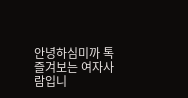안녕하심미까 톡즐겨보는 여자사람입니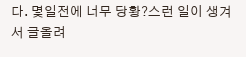다. 몇일전에 너무 당황?스런 일이 생겨서 글올려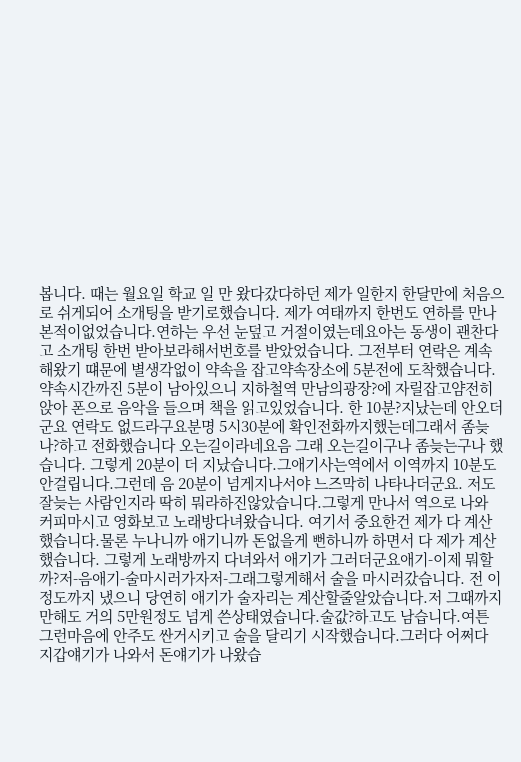봅니다. 때는 월요일 학교 일 만 왔다갔다하던 제가 일한지 한달만에 처음으로 쉬게되어 소개팅을 받기로했습니다. 제가 여태까지 한번도 연하를 만나본적이없었습니다.연하는 우선 눈덮고 거절이였는데요아는 동생이 괜찬다고 소개팅 한번 받아보라해서번호를 받았었습니다. 그전부터 연락은 계속해왔기 떄문에 별생각없이 약속을 잡고약속장소에 5분전에 도착했습니다.약속시간까진 5분이 남아있으니 지하철역 만남의광장?에 자릴잡고얌전히 앉아 폰으로 음악을 들으며 책을 읽고있었습니다. 한 10분?지났는데 안오더군요 연락도 없드라구요분명 5시30분에 확인전화까지했는데그래서 좀늦나?하고 전화했습니다 오는길이라네요음 그래 오는길이구나 좀늦는구나 했습니다. 그렇게 20분이 더 지났습니다.그애기사는역에서 이역까지 10분도 안걸립니다.그런데 음 20분이 넘게지나서야 느즈막히 나타나더군요. 저도 잘늦는 사람인지라 딱히 뭐라하진않았습니다.그렇게 만나서 역으로 나와 커피마시고 영화보고 노래방다녀왔습니다. 여기서 중요한건 제가 다 계산했습니다.물론 누나니까 애기니까 돈없을게 뻔하니까 하면서 다 제가 계산했습니다. 그렇게 노래방까지 다녀와서 애기가 그러더군요애기-이제 뭐할까?저-음애기-술마시러가자저-그래그렇게해서 술을 마시러갔습니다. 전 이정도까지 냈으니 당연히 애기가 술자리는 계산할줄알았습니다.저 그때까지만해도 거의 5만원정도 넘게 쓴상태였습니다.술값?하고도 남습니다.여튼 그런마음에 안주도 싼거시키고 술을 달리기 시작했습니다.그러다 어쩌다 지갑얘기가 나와서 돈얘기가 나왔습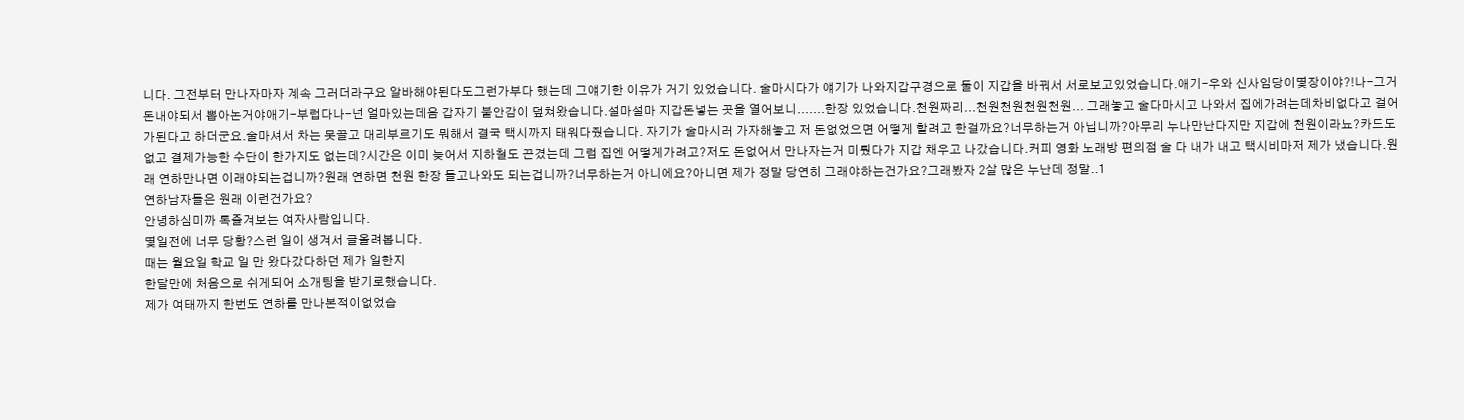니다. 그전부터 만나자마자 계속 그러더라구요 알바해야된다도그런가부다 했는데 그얘기한 이유가 거기 있었습니다. 술마시다가 얘기가 나와지갑구경으로 둘이 지갑을 바꿔서 서로보고있었습니다.애기-우와 신사임당이몇장이야?!나-그거 돈내야되서 뽑아논거야애기-부럽다나-넌 얼마있는데음 갑자기 불안감이 덮쳐왔습니다.설마설마 지갑돈넣는 곳을 열어보니.......한장 있었습니다.천원짜리...천원천원천원천원... 그래놓고 술다마시고 나와서 집에가려는데차비없다고 걸어가된다고 하더군요.술마셔서 차는 못끌고 대리부르기도 뭐해서 결국 택시까지 태워다줬습니다. 자기가 술마시러 가자해놓고 저 돈없었으면 어떻게 할려고 한걸까요?너무하는거 아닙니까?아무리 누나만난다지만 지갑에 천원이라뇨?카드도 없고 결제가능한 수단이 한가지도 없는데?시간은 이미 늦어서 지하철도 끈겼는데 그럼 집엔 어떻게가려고?저도 돈없어서 만나자는거 미뤘다가 지갑 채우고 나갔습니다.커피 영화 노래방 편의점 술 다 내가 내고 택시비마저 제가 냈습니다.원래 연하만나면 이래야되는겁니까?원래 연하면 천원 한장 들고나와도 되는겁니까?너무하는거 아니에요?아니면 제가 정말 당연히 그래야하는건가요?그래봤자 2살 많은 누난데 정말..1
연하남자들은 원래 이런건가요?
안녕하심미까 톡즐겨보는 여자사람입니다.
몇일전에 너무 당황?스런 일이 생겨서 글올려봅니다.
때는 월요일 학교 일 만 왔다갔다하던 제가 일한지
한달만에 처음으로 쉬게되어 소개팅을 받기로했습니다.
제가 여태까지 한번도 연하를 만나본적이없었습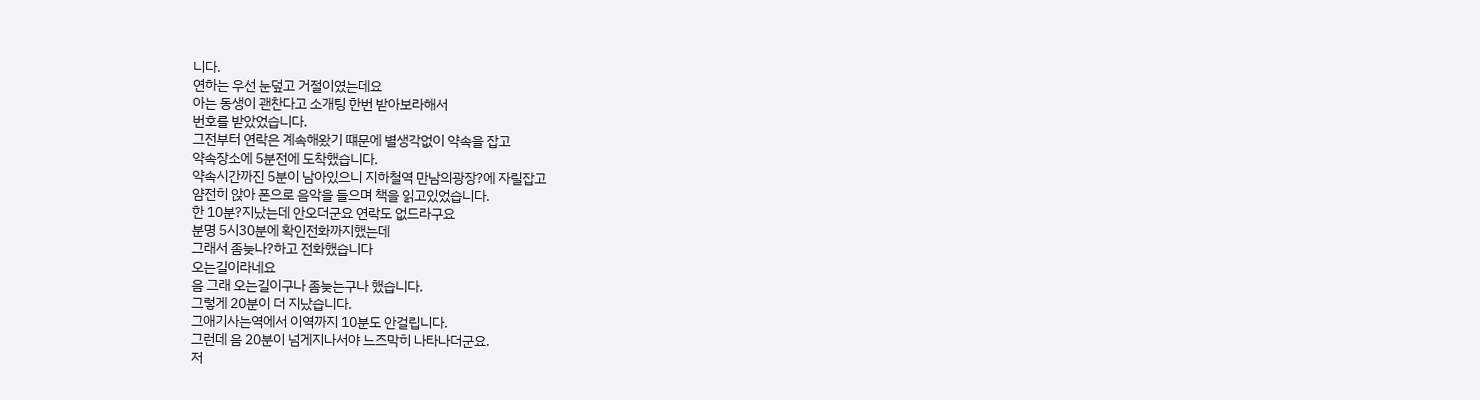니다.
연하는 우선 눈덮고 거절이였는데요
아는 동생이 괜찬다고 소개팅 한번 받아보라해서
번호를 받았었습니다.
그전부터 연락은 계속해왔기 떄문에 별생각없이 약속을 잡고
약속장소에 5분전에 도착했습니다.
약속시간까진 5분이 남아있으니 지하철역 만남의광장?에 자릴잡고
얌전히 앉아 폰으로 음악을 들으며 책을 읽고있었습니다.
한 10분?지났는데 안오더군요 연락도 없드라구요
분명 5시30분에 확인전화까지했는데
그래서 좀늦나?하고 전화했습니다
오는길이라네요
음 그래 오는길이구나 좀늦는구나 했습니다.
그렇게 20분이 더 지났습니다.
그애기사는역에서 이역까지 10분도 안걸립니다.
그런데 음 20분이 넘게지나서야 느즈막히 나타나더군요.
저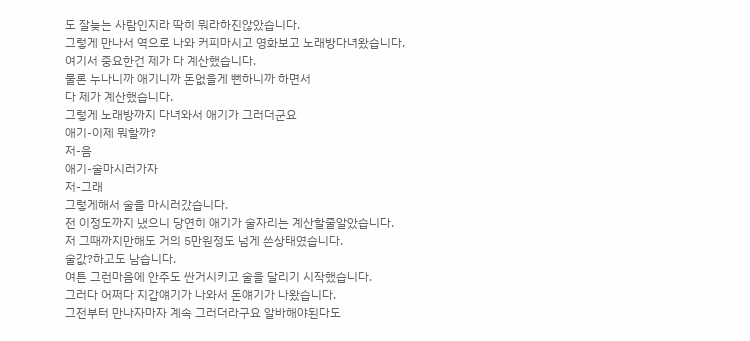도 잘늦는 사람인지라 딱히 뭐라하진않았습니다.
그렇게 만나서 역으로 나와 커피마시고 영화보고 노래방다녀왔습니다.
여기서 중요한건 제가 다 계산했습니다.
물론 누나니까 애기니까 돈없을게 뻔하니까 하면서
다 제가 계산했습니다.
그렇게 노래방까지 다녀와서 애기가 그러더군요
애기-이제 뭐할까?
저-음
애기-술마시러가자
저-그래
그렇게해서 술을 마시러갔습니다.
전 이정도까지 냈으니 당연히 애기가 술자리는 계산할줄알았습니다.
저 그때까지만해도 거의 5만원정도 넘게 쓴상태였습니다.
술값?하고도 남습니다.
여튼 그런마음에 안주도 싼거시키고 술을 달리기 시작했습니다.
그러다 어쩌다 지갑얘기가 나와서 돈얘기가 나왔습니다.
그전부터 만나자마자 계속 그러더라구요 알바해야된다도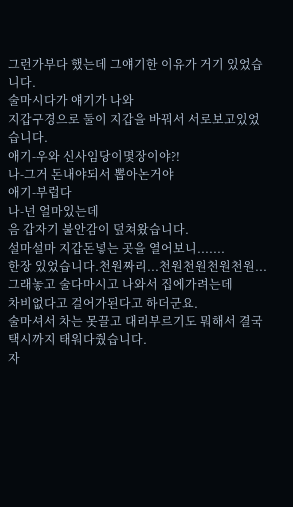그런가부다 했는데 그얘기한 이유가 거기 있었습니다.
술마시다가 얘기가 나와
지갑구경으로 둘이 지갑을 바꿔서 서로보고있었습니다.
애기-우와 신사임당이몇장이야?!
나-그거 돈내야되서 뽑아논거야
애기-부럽다
나-넌 얼마있는데
음 갑자기 불안감이 덮쳐왔습니다.
설마설마 지갑돈넣는 곳을 열어보니.......
한장 있었습니다.천원짜리...천원천원천원천원...
그래놓고 술다마시고 나와서 집에가려는데
차비없다고 걸어가된다고 하더군요.
술마셔서 차는 못끌고 대리부르기도 뭐해서 결국 택시까지 태워다줬습니다.
자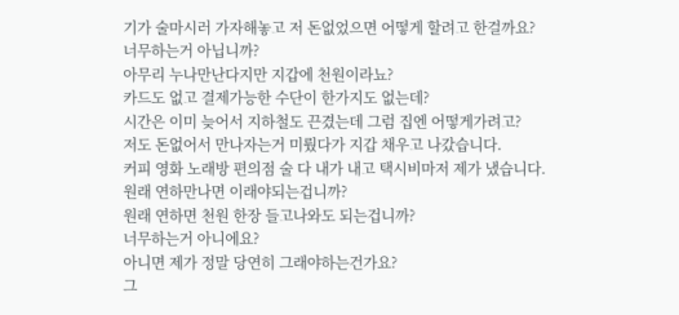기가 술마시러 가자해놓고 저 돈없었으면 어떻게 할려고 한걸까요?
너무하는거 아닙니까?
아무리 누나만난다지만 지갑에 천원이라뇨?
카드도 없고 결제가능한 수단이 한가지도 없는데?
시간은 이미 늦어서 지하철도 끈겼는데 그럼 집엔 어떻게가려고?
저도 돈없어서 만나자는거 미뤘다가 지갑 채우고 나갔습니다.
커피 영화 노래방 편의점 술 다 내가 내고 택시비마저 제가 냈습니다.
원래 연하만나면 이래야되는겁니까?
원래 연하면 천원 한장 들고나와도 되는겁니까?
너무하는거 아니에요?
아니면 제가 정말 당연히 그래야하는건가요?
그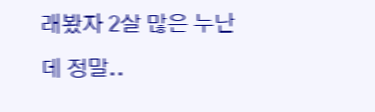래봤자 2살 많은 누난데 정말..